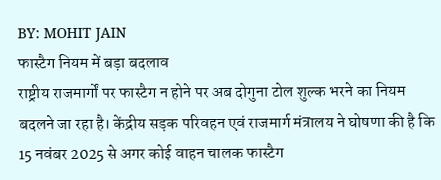BY: MOHIT JAIN
फास्टैग नियम में बड़ा बदलाव
राष्ट्रीय राजमार्गों पर फास्टैग न होने पर अब दोगुना टोल शुल्क भरने का नियम बदलने जा रहा है। केंद्रीय सड़क परिवहन एवं राजमार्ग मंत्रालय ने घोषणा की है कि 15 नवंबर 2025 से अगर कोई वाहन चालक फास्टैग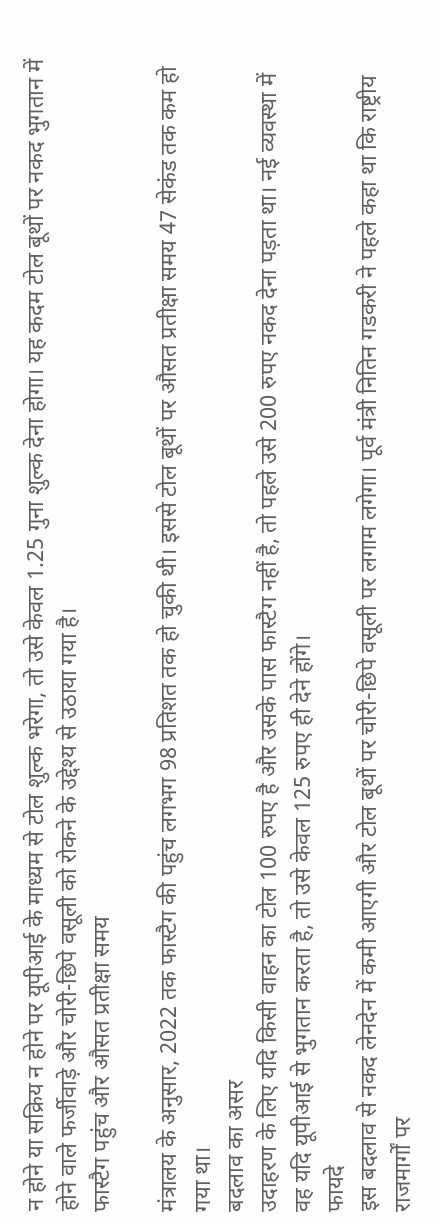न होने या सक्रिय न होने पर यूपीआई के माध्यम से टोल शुल्क भरेगा, तो उसे केवल 1.25 गुना शुल्क देना होगा। यह कदम टोल बूथों पर नकद भुगतान में होने वाले फर्जीवाड़े और चोरी-छिपे वसूली को रोकने के उद्देश्य से उठाया गया है।
फास्टैग पहुंच और औसत प्रतीक्षा समय

मंत्रालय के अनुसार, 2022 तक फास्टैग की पहुंच लगभग 98 प्रतिशत तक हो चुकी थी। इससे टोल बूथों पर औसत प्रतीक्षा समय 47 सेकंड तक कम हो गया था।
बदलाव का असर
उदाहरण के लिए यदि किसी वाहन का टोल 100 रुपए है और उसके पास फास्टैग नहीं है, तो पहले उसे 200 रुपए नकद देना पड़ता था। नई व्यवस्था में वह यदि यूपीआई से भुगतान करता है, तो उसे केवल 125 रुपए ही देने होंगे।
फायदे
इस बदलाव से नकद लेनदेन में कमी आएगी और टोल बूथों पर चोरी-छिपे वसूली पर लगाम लगेगा। पूर्व मंत्री नितिन गडकरी ने पहले कहा था कि राष्ट्रीय राजमार्गों पर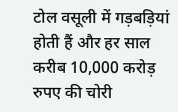टोल वसूली में गड़बड़ियां होती हैं और हर साल करीब 10,000 करोड़ रुपए की चोरी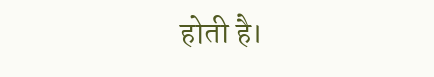होती है।